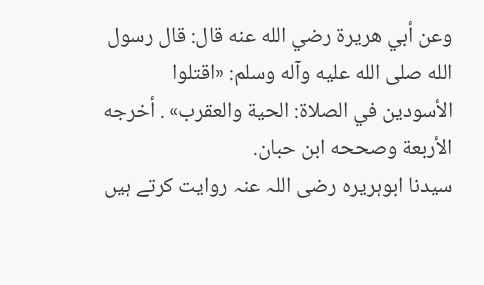وعن أبي هريرة رضي الله عنه قال: قال رسول الله صلى الله عليه وآله وسلم: «اقتلوا الأسودين في الصلاة: الحية والعقرب» . أخرجه الأربعة وصححه ابن حبان.
سیدنا ابوہریرہ رضی اللہ عنہ روایت کرتے ہیں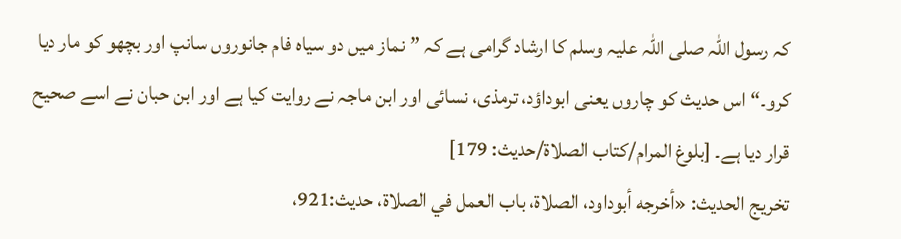کہ رسول اللہ صلی اللہ علیہ وسلم کا ارشاد گرامی ہے کہ ”نماز میں دو سیاہ فام جانوروں سانپ اور بچھو کو مار دیا کرو۔“ اس حدیث کو چاروں یعنی ابوداؤد، ترمذی، نسائی اور ابن ماجہ نے روایت کیا ہے اور ابن حبان نے اسے صحیح قرار دیا ہے۔ [بلوغ المرام/كتاب الصلاة/حدیث: 179]
تخریج الحدیث: «أخرجه أبوداود، الصلاة، باب العمل في الصلاة، حديث:921،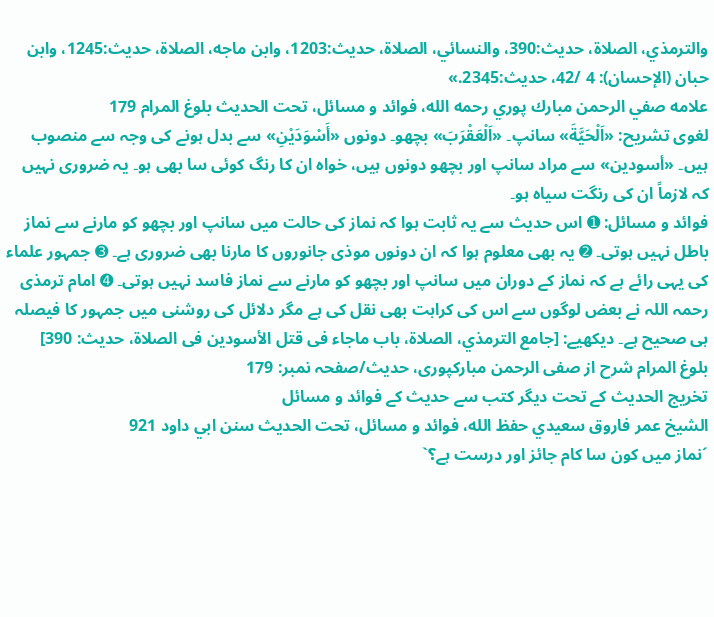والترمذي، الصلاة، حديث:390، والنسائي، الصلاة، حديث:1203، وابن ماجه، الصلاة، حديث:1245، وابن حبان (الإحسان): 4 /42، حديث:2345.»
علامه صفي الرحمن مبارك پوري رحمه الله، فوائد و مسائل، تحت الحديث بلوغ المرام 179
لغوی تشریح: «اَلْحَيَّةَ» سانپ۔ «اَلْعَقْرَبَ» بچھو۔ دونوں «أَسْوَدَيْنِ» سے بدل ہونے کی وجہ سے منصوب ہیں۔ «أسودين» سے مراد سانپ اور بچھو دونوں ہیں، خواہ ان کا رنگ کوئی سا بھی ہو۔ یہ ضروری نہیں کہ لازماً ان کی رنگت سیاہ ہو۔
فوائد و مسائل: ➊ اس حدیث سے یہ ثابت ہوا کہ نماز کی حالت میں سانپ اور بچھو کو مارنے سے نماز باطل نہیں ہوتی۔ ➋ یہ بھی معلوم ہوا کہ ان دونوں موذی جانوروں کا مارنا بھی ضروری ہے۔ ➌ جمہور علماء کی یہی رائے ہے کہ نماز کے دوران میں سانپ اور بچھو کو مارنے سے نماز فاسد نہیں ہوتی۔ ➍ امام ترمذی رحمہ اللہ نے بعض لوگوں سے اس کی کراہت بھی نقل کی ہے مگر دلائل کی روشنی میں جمہور کا فیصلہ ہی صحیح ہے۔ دیکھیے: [جامع الترمذي، الصلاة، باب ماجاء فى قتل الأسودين فى الصلاة، حديث: 390]
بلوغ المرام شرح از صفی الرحمن مبارکپوری، حدیث/صفحہ نمبر: 179
تخریج الحدیث کے تحت دیگر کتب سے حدیث کے فوائد و مسائل
الشيخ عمر فاروق سعيدي حفظ الله، فوائد و مسائل، تحت الحديث سنن ابي داود 921
´نماز میں کون سا کام جائز اور درست ہے؟`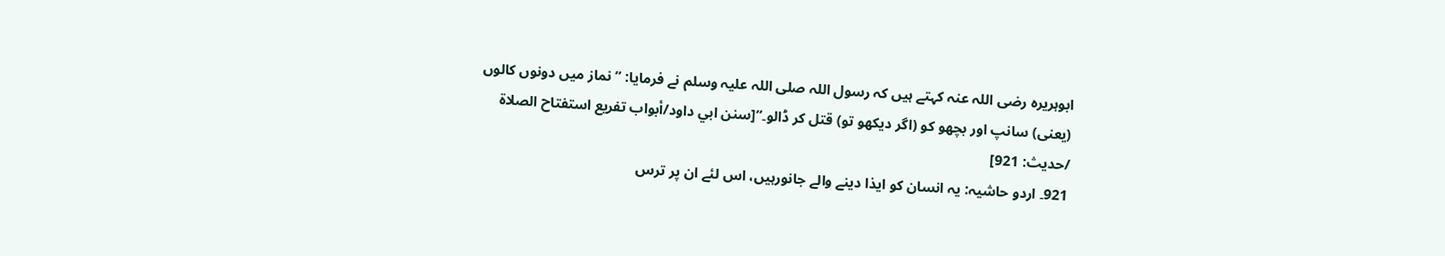ابوہریرہ رضی اللہ عنہ کہتے ہیں کہ رسول اللہ صلی اللہ علیہ وسلم نے فرمایا: ”نماز میں دونوں کالوں (یعنی) سانپ اور بچھو کو (اگر دیکھو تو) قتل کر ڈالو۔“[سنن ابي داود/أبواب تفريع استفتاح الصلاة /حدیث: 921]
921۔ اردو حاشیہ: یہ انسان کو ایذا دینے والے جانورہیں، اس لئے ان پر ترس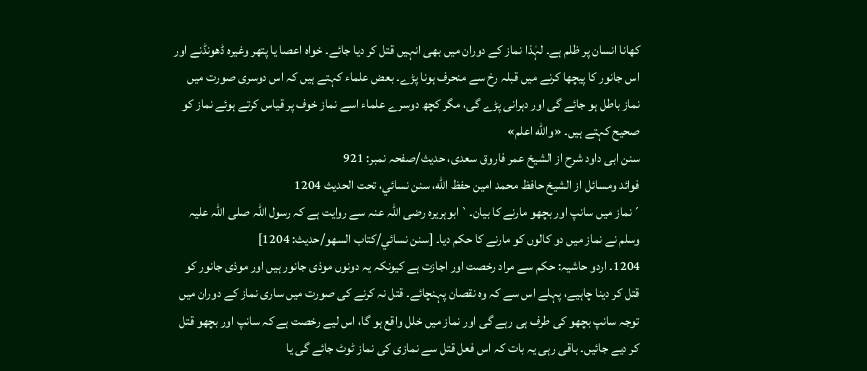کھانا انسان پر ظلم ہے۔ لہٰذا نماز کے دوران میں بھی انہیں قتل کر دیا جائے۔ خواہ اعصا یا پتھر وغیرہ ڈھونڈنے اور اس جانور کا پیچھا کرنے میں قبلہ رخ سے منحرف ہونا پڑے۔ بعض علماء کہتے ہیں کہ اس دوسری صورت میں نماز باطل ہو جائے گی اور دہرانی پڑے گی، مگر کچھ دوسرے علماء اسے نماز خوف پر قیاس کرتے ہوئے نماز کو صحیح کہتے ہیں۔ «والله اعلم»
سنن ابی داود شرح از الشیخ عمر فاروق سعدی، حدیث/صفحہ نمبر: 921
فوائد ومسائل از الشيخ حافظ محمد امين حفظ الله، سنن نسائي، تحت الحديث 1204
´نماز میں سانپ اور بچھو مارنے کا بیان۔` ابوہریرہ رضی اللہ عنہ سے روایت ہے کہ رسول اللہ صلی اللہ علیہ وسلم نے نماز میں دو کالوں کو مارنے کا حکم دیا۔ [سنن نسائي/كتاب السهو/حدیث: 1204]
1204۔ اردو حاشیہ: حکم سے مراد رخصت اور اجازت ہے کیونکہ یہ دونوں موذی جانور ہیں اور موذی جانور کو قتل کر دینا چاہیے، پہلے اس سے کہ وہ نقصان پہنچائے۔ قتل نہ کرنے کی صورت میں ساری نماز کے دوران میں توجہ سانپ بچھو کی طرف ہی رہے گی اور نماز میں خلل واقع ہو گا، اس لیے رخصت ہے کہ سانپ اور بچھو قتل کر دیے جائیں۔ باقی رہی یہ بات کہ اس فعل قتل سے نمازی کی نماز ٹوٹ جائے گی یا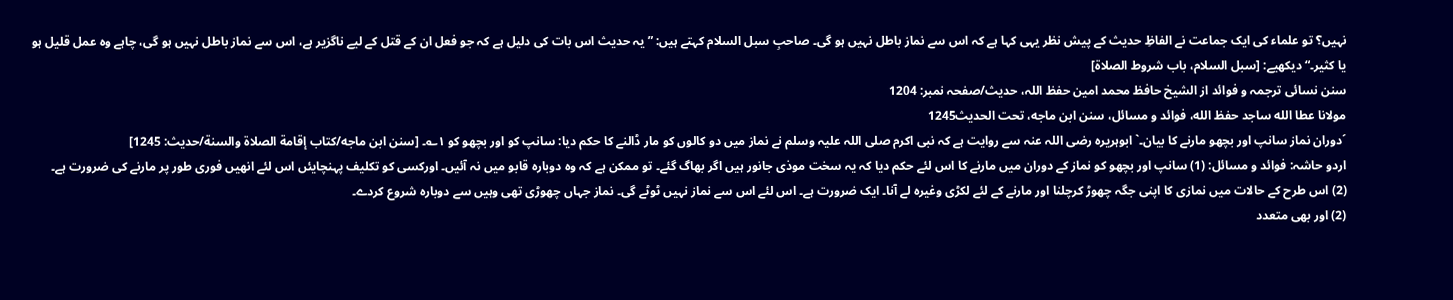نہیں؟ تو علماء کی ایک جماعت نے الفاظِ حدیث کے پیش نظر یہی کہا ہے کہ اس سے نماز باطل نہیں ہو گی۔ صاحبِ سبل السلام کہتے ہیں: ”یہ حدیث اس بات کی دلیل ہے کہ جو فعل ان کے قتل کے لیے ناگزیر ہے، اس سے نماز باطل نہیں ہو گی، چاہے وہ عمل قلیل ہو یا کثیر۔“ دیکھیے: [سبل السلام، باب شروط الصلاة]
سنن نسائی ترجمہ و فوائد از الشیخ حافظ محمد امین حفظ اللہ، حدیث/صفحہ نمبر: 1204
مولانا عطا الله ساجد حفظ الله، فوائد و مسائل، سنن ابن ماجه، تحت الحديث1245
´دوران نماز سانپ اور بچھو مارنے کا بیان۔` ابوہریرہ رضی اللہ عنہ سے روایت ہے کہ نبی اکرم صلی اللہ علیہ وسلم نے نماز میں دو کالوں کو مار ڈالنے کا حکم دیا: سانپ کو اور بچھو کو ۱؎۔ [سنن ابن ماجه/كتاب إقامة الصلاة والسنة/حدیث: 1245]
اردو حاشہ: فوائد و مسائل: (1) سانپ اور بچھو کو نماز کے دوران میں مارنے کا اس لئے حکم دیا کہ یہ سخت موذی جانور ہیں اگر بھاگ گئے۔ تو ممکن ہے کہ وہ دوبارہ قابو میں نہ آئيں۔ اورکسی کو تکلیف پہنچایئں اس لئے انھیں فوری طور پر مارنے کی ضرورت ہے۔
(2) اس طرح کے حالات میں نمازی کا اپنی جگہ چھوڑ کرچلنا اور مارنے کے لئے لکڑی وغیرہ لے آنا۔ ایک ضرورت ہے۔ اس لئے اس سے نماز نہیں ٹوٹے گی۔ نماز جہاں چھوڑی تھی وہیں سے دوبارہ شروع کردے۔
(2) اور بھی متعدد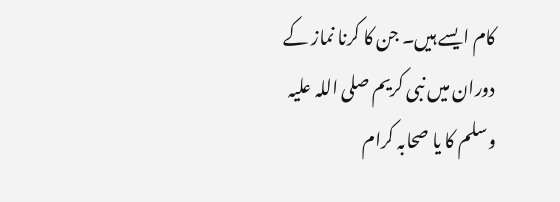کام ایسے ہیں۔ جن کا کرنا نماز کے دوران میں نبی کریم صلی اللہ علیہ وسلم کا یا صحابہ کرام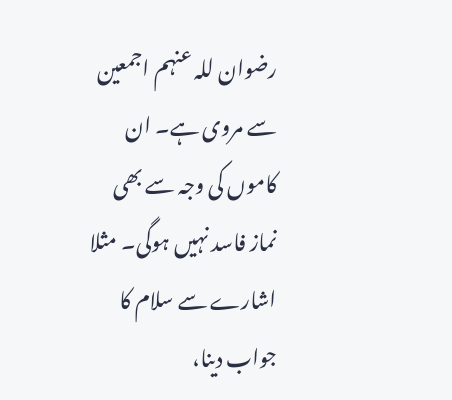رضوان للہ عنہم اجمعین سے مروی ہے۔ ان کاموں کی وجہ سے بھی نماز فاسد نہیں ہوگی۔ مثلا اشارے سے سلام کا جواب دینا،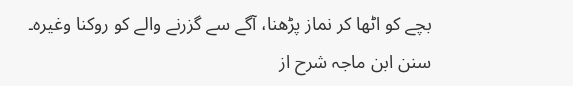بچے کو اٹھا کر نماز پڑھنا، آگے سے گزرنے والے کو روکنا وغیرہ۔
سنن ابن ماجہ شرح از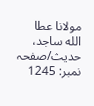مولانا عطا الله ساجد، حدیث/صفحہ نمبر: 1245